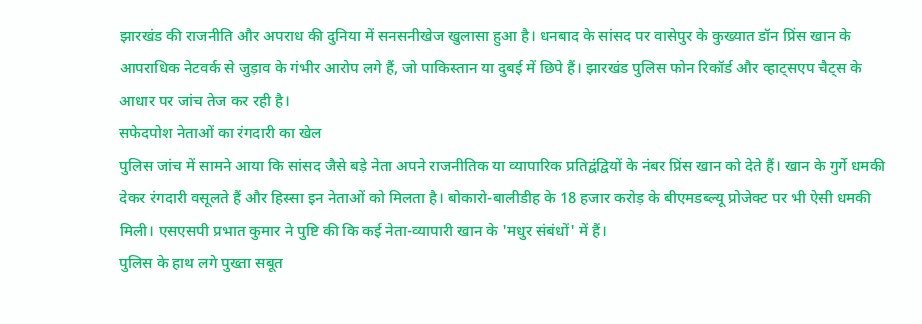झारखंड की राजनीति और अपराध की दुनिया में सनसनीखेज खुलासा हुआ है। धनबाद के सांसद पर वासेपुर के कुख्यात डॉन प्रिंस खान के आपराधिक नेटवर्क से जुड़ाव के गंभीर आरोप लगे हैं, जो पाकिस्तान या दुबई में छिपे हैं। झारखंड पुलिस फोन रिकॉर्ड और व्हाट्सएप चैट्स के आधार पर जांच तेज कर रही है।
सफेदपोश नेताओं का रंगदारी का खेल
पुलिस जांच में सामने आया कि सांसद जैसे बड़े नेता अपने राजनीतिक या व्यापारिक प्रतिद्वंद्वियों के नंबर प्रिंस खान को देते हैं। खान के गुर्गे धमकी देकर रंगदारी वसूलते हैं और हिस्सा इन नेताओं को मिलता है। बोकारो-बालीडीह के 18 हजार करोड़ के बीएमडब्ल्यू प्रोजेक्ट पर भी ऐसी धमकी मिली। एसएसपी प्रभात कुमार ने पुष्टि की कि कई नेता-व्यापारी खान के 'मधुर संबंधों' में हैं।
पुलिस के हाथ लगे पुख्ता सबूत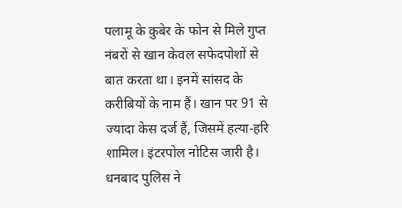पलामू के कुबेर के फोन से मिले गुप्त नंबरों से खान केवल सफेदपोशों से बात करता था। इनमें सांसद के करीबियों के नाम हैं। खान पर 91 से ज्यादा केस दर्ज हैं, जिसमें हत्या-हरि शामिल। इंटरपोल नोटिस जारी है। धनबाद पुलिस ने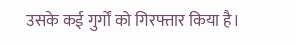उसके कई गुर्गों को गिरफ्तार किया है।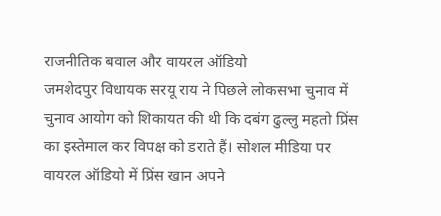राजनीतिक बवाल और वायरल ऑडियो
जमशेदपुर विधायक सरयू राय ने पिछले लोकसभा चुनाव में चुनाव आयोग को शिकायत की थी कि दबंग ढुल्लु महतो प्रिंस का इस्तेमाल कर विपक्ष को डराते हैं। सोशल मीडिया पर वायरल ऑडियो में प्रिंस खान अपने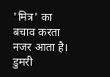'मित्र' का बचाव करता नजर आता है। डुमरी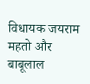विधायक जयराम महतो और बाबूलाल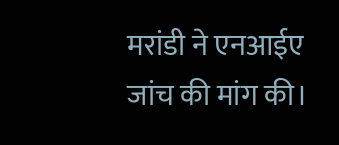मरांडी ने एनआईए जांच की मांग की।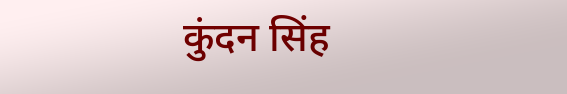कुंदन सिंह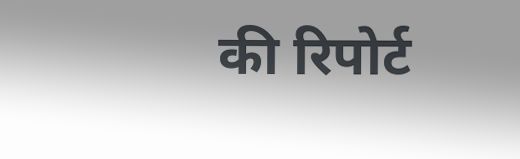की रिपोर्ट